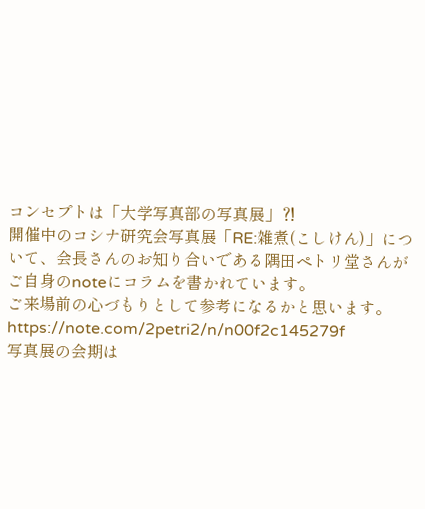コンセプトは「大学写真部の写真展」⁈
開催中のコシナ研究会写真展「RE:雑煮(こしけん)」について、会長さんのお知り合いである隅田ペトリ堂さんがご自身のnoteにコラムを書かれています。
ご来場前の心づもりとして参考になるかと思います。
https://note.com/2petri2/n/n00f2c145279f
写真展の会期は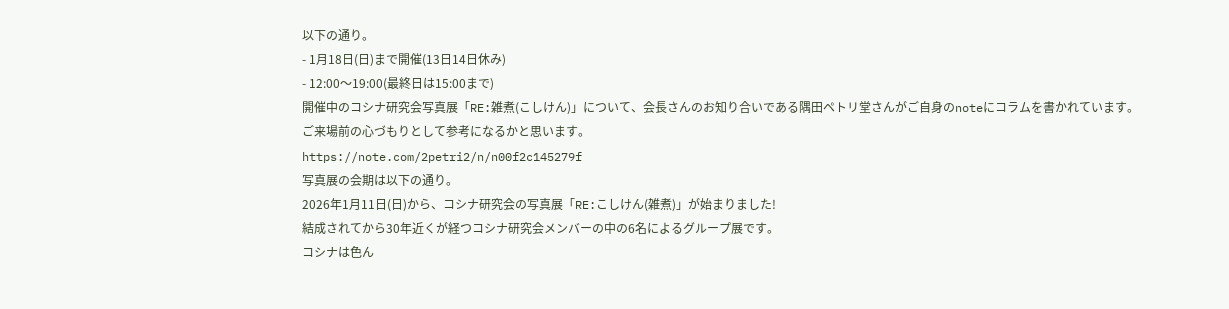以下の通り。
- 1月18日(日)まで開催(13日14日休み)
- 12:00〜19:00(最終日は15:00まで)
開催中のコシナ研究会写真展「RE:雑煮(こしけん)」について、会長さんのお知り合いである隅田ペトリ堂さんがご自身のnoteにコラムを書かれています。
ご来場前の心づもりとして参考になるかと思います。
https://note.com/2petri2/n/n00f2c145279f
写真展の会期は以下の通り。
2026年1月11日(日)から、コシナ研究会の写真展「RE:こしけん(雑煮)」が始まりました!
結成されてから30年近くが経つコシナ研究会メンバーの中の6名によるグループ展です。
コシナは色ん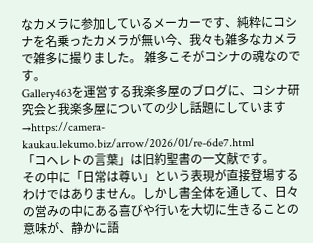なカメラに参加しているメーカーです、純粋にコシナを名乗ったカメラが無い今、我々も雑多なカメラで雑多に撮りました。 雑多こそがコシナの魂なのです。
Gallery463を運営する我楽多屋のブログに、コシナ研究会と我楽多屋についての少し話題にしています→https://camera-kaukau.lekumo.biz/arrow/2026/01/re-6de7.html
「コヘレトの言葉」は旧約聖書の一文献です。
その中に「日常は尊い」という表現が直接登場するわけではありません。しかし書全体を通して、日々の営みの中にある喜びや行いを大切に生きることの意味が、静かに語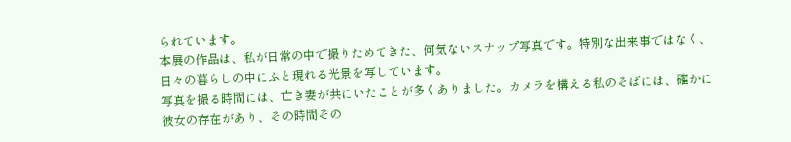られています。
本展の作品は、私が日常の中で撮りためてきた、何気ないスナップ写真です。特別な出来事ではなく、日々の暮らしの中にふと現れる光景を写しています。
写真を撮る時間には、亡き妻が共にいたことが多くありました。カメラを構える私のそばには、確かに彼女の存在があり、その時間その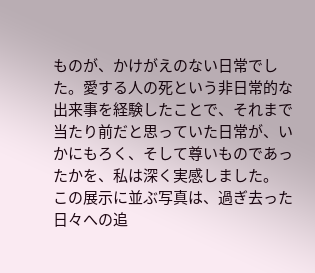ものが、かけがえのない日常でした。愛する人の死という非日常的な出来事を経験したことで、それまで当たり前だと思っていた日常が、いかにもろく、そして尊いものであったかを、私は深く実感しました。
この展示に並ぶ写真は、過ぎ去った日々への追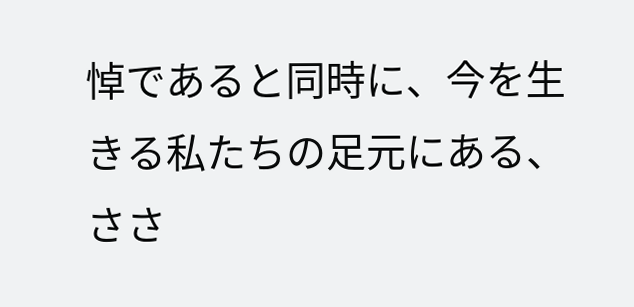悼であると同時に、今を生きる私たちの足元にある、ささ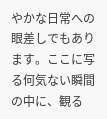やかな日常への眼差しでもあります。ここに写る何気ない瞬間の中に、観る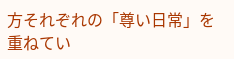方それぞれの「尊い日常」を重ねてい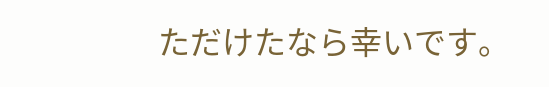ただけたなら幸いです。